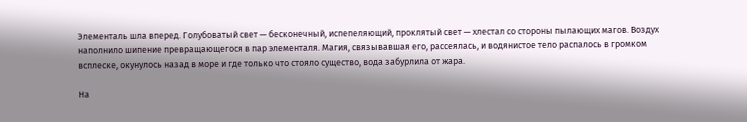Элементаль шла вперед. Голубоватый свет — бесконечный, испепеляющий, проклятый свет — хлестал со стороны пылающих магов. Воздух наполнило шипение превращающегося в пар элементаля. Магия, связывавшая его, рассеялась, и водянистое тело распалось в громком всплеске, окунулось назад в море и где только что стояло существо, вода забурлила от жара.

На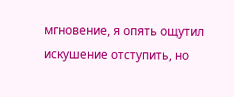мгновение, я опять ощутил искушение отступить, но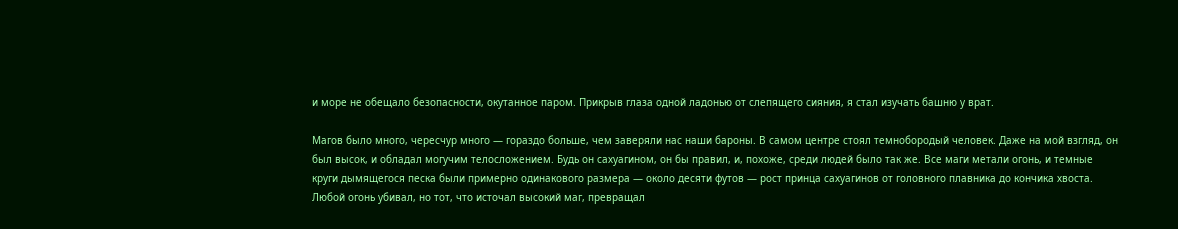и море не обещало безопасности, окутанное паром. Прикрыв глаза одной ладонью от слепящего сияния, я стал изучать башню у врат.

Магов было много, чересчур много — гораздо больше, чем заверяли нас наши бароны. В самом центре стоял темнобородый человек. Даже на мой взгляд, он был высок, и обладал могучим телосложением. Будь он сахуагином, он бы правил, и, похоже, среди людей было так же. Все маги метали огонь, и темные круги дымящегося песка были примерно одинакового размера — около десяти футов — рост принца сахуагинов от головного плавника до кончика хвоста. Любой огонь убивал, но тот, что источал высокий маг, превращал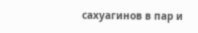сахуагинов в пар и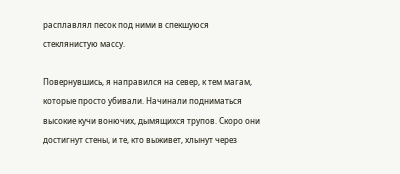расплавлял песок под ними в спекшуюся стеклянистую массу.

Повернувшись, я направился на север, к тем магам, которые просто убивали. Начинали подниматься высокие кучи вонючих, дымящихся трупов. Скоро они достигнут стены, и те, кто выживет, хлынут через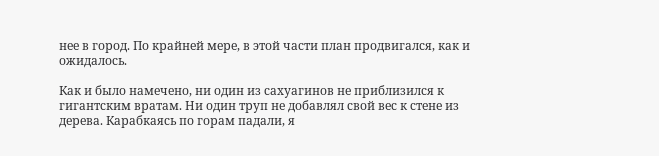нее в город. По крайней мере, в этой части план продвигался, как и ожидалось.

Как и было намечено, ни один из сахуагинов не приблизился к гигантским вратам. Ни один труп не добавлял свой вес к стене из дерева. Карабкаясь по горам падали, я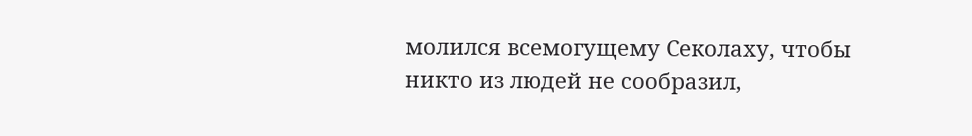молился всемогущему Секолаху, чтобы никто из людей не сообразил,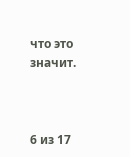что это значит.



6 из 17